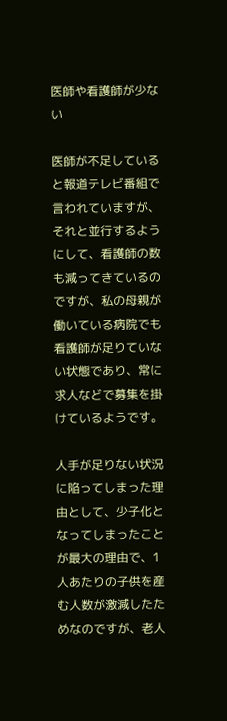医師や看護師が少ない

医師が不足していると報道テレビ番組で言われていますが、それと並行するようにして、看護師の数も減ってきているのですが、私の母親が働いている病院でも看護師が足りていない状態であり、常に求人などで募集を掛けているようです。

人手が足りない状況に陥ってしまった理由として、少子化となってしまったことが最大の理由で、1人あたりの子供を産む人数が激減したためなのですが、老人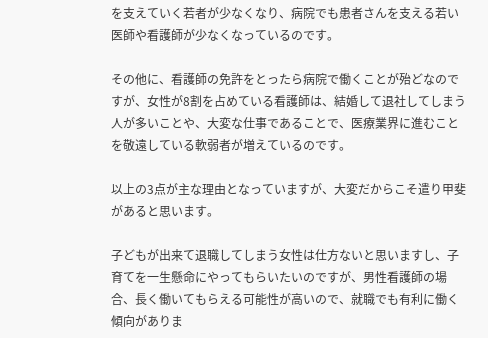を支えていく若者が少なくなり、病院でも患者さんを支える若い医師や看護師が少なくなっているのです。

その他に、看護師の免許をとったら病院で働くことが殆どなのですが、女性が8割を占めている看護師は、結婚して退社してしまう人が多いことや、大変な仕事であることで、医療業界に進むことを敬遠している軟弱者が増えているのです。

以上の3点が主な理由となっていますが、大変だからこそ遣り甲斐があると思います。

子どもが出来て退職してしまう女性は仕方ないと思いますし、子育てを一生懸命にやってもらいたいのですが、男性看護師の場合、長く働いてもらえる可能性が高いので、就職でも有利に働く傾向がありま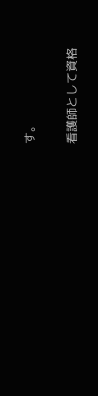す。

看護師として資格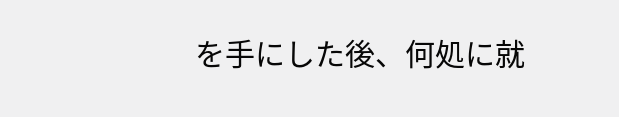を手にした後、何処に就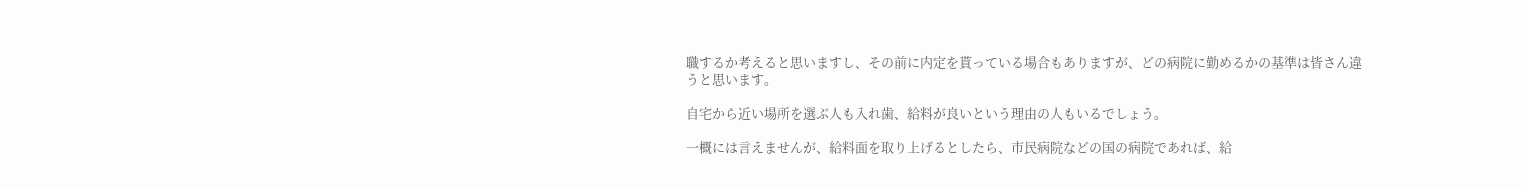職するか考えると思いますし、その前に内定を貰っている場合もありますが、どの病院に勤めるかの基準は皆さん違うと思います。

自宅から近い場所を選ぶ人も入れ歯、給料が良いという理由の人もいるでしょう。

一概には言えませんが、給料面を取り上げるとしたら、市民病院などの国の病院であれば、給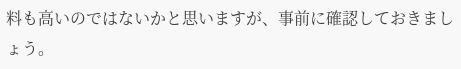料も高いのではないかと思いますが、事前に確認しておきましょう。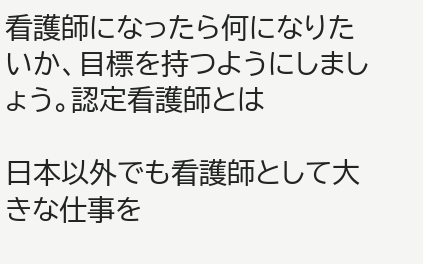看護師になったら何になりたいか、目標を持つようにしましょう。認定看護師とは

日本以外でも看護師として大きな仕事を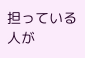担っている人が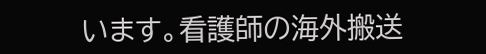います。看護師の海外搬送